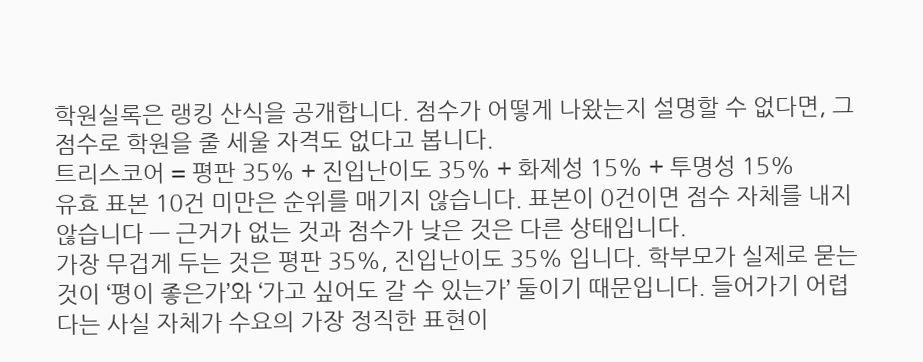학원실록은 랭킹 산식을 공개합니다. 점수가 어떻게 나왔는지 설명할 수 없다면, 그 점수로 학원을 줄 세울 자격도 없다고 봅니다.
트리스코어 = 평판 35% + 진입난이도 35% + 화제성 15% + 투명성 15%
유효 표본 10건 미만은 순위를 매기지 않습니다. 표본이 0건이면 점수 자체를 내지 않습니다 — 근거가 없는 것과 점수가 낮은 것은 다른 상태입니다.
가장 무겁게 두는 것은 평판 35%, 진입난이도 35% 입니다. 학부모가 실제로 묻는 것이 ‘평이 좋은가’와 ‘가고 싶어도 갈 수 있는가’ 둘이기 때문입니다. 들어가기 어렵다는 사실 자체가 수요의 가장 정직한 표현이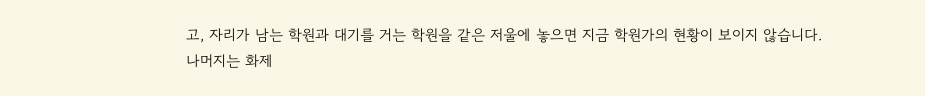고, 자리가 남는 학원과 대기를 거는 학원을 같은 저울에 놓으면 지금 학원가의 현황이 보이지 않습니다.
나머지는 화제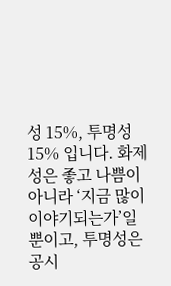성 15%, 투명성 15% 입니다. 화제성은 좋고 나쁨이 아니라 ‘지금 많이 이야기되는가’일 뿐이고, 투명성은 공시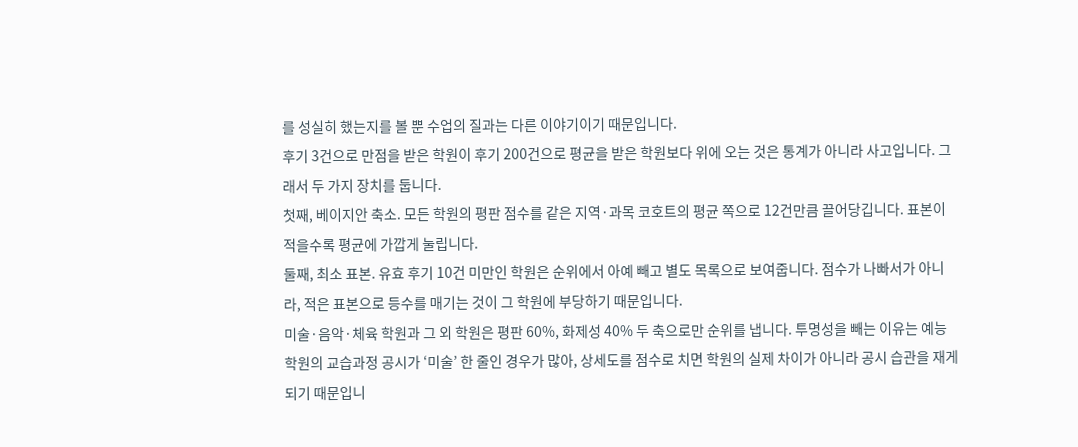를 성실히 했는지를 볼 뿐 수업의 질과는 다른 이야기이기 때문입니다.
후기 3건으로 만점을 받은 학원이 후기 200건으로 평균을 받은 학원보다 위에 오는 것은 통계가 아니라 사고입니다. 그래서 두 가지 장치를 둡니다.
첫째, 베이지안 축소. 모든 학원의 평판 점수를 같은 지역·과목 코호트의 평균 쪽으로 12건만큼 끌어당깁니다. 표본이 적을수록 평균에 가깝게 눌립니다.
둘째, 최소 표본. 유효 후기 10건 미만인 학원은 순위에서 아예 빼고 별도 목록으로 보여줍니다. 점수가 나빠서가 아니라, 적은 표본으로 등수를 매기는 것이 그 학원에 부당하기 때문입니다.
미술·음악·체육 학원과 그 외 학원은 평판 60%, 화제성 40% 두 축으로만 순위를 냅니다. 투명성을 빼는 이유는 예능 학원의 교습과정 공시가 ‘미술’ 한 줄인 경우가 많아, 상세도를 점수로 치면 학원의 실제 차이가 아니라 공시 습관을 재게 되기 때문입니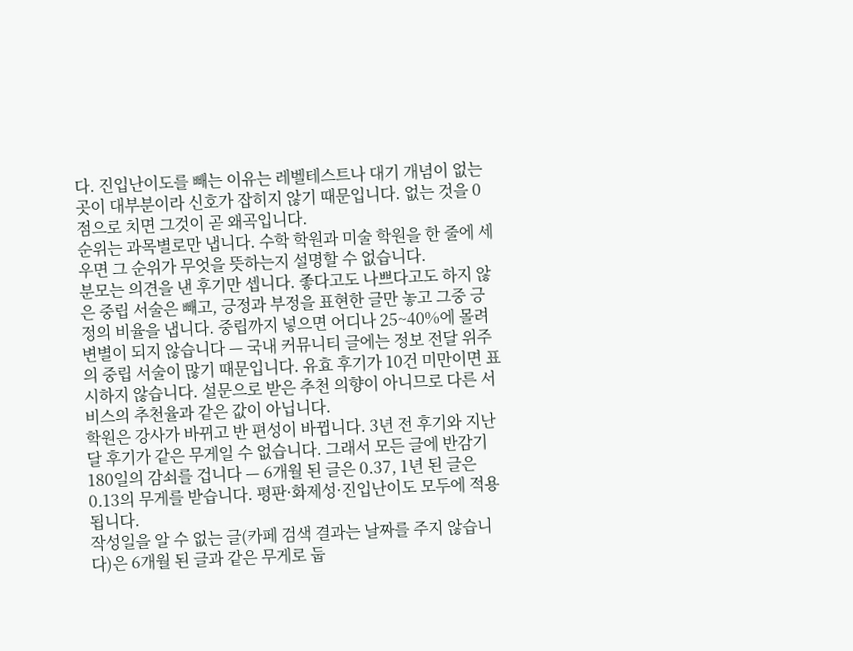다. 진입난이도를 빼는 이유는 레벨테스트나 대기 개념이 없는 곳이 대부분이라 신호가 잡히지 않기 때문입니다. 없는 것을 0점으로 치면 그것이 곧 왜곡입니다.
순위는 과목별로만 냅니다. 수학 학원과 미술 학원을 한 줄에 세우면 그 순위가 무엇을 뜻하는지 설명할 수 없습니다.
분모는 의견을 낸 후기만 셉니다. 좋다고도 나쁘다고도 하지 않은 중립 서술은 빼고, 긍정과 부정을 표현한 글만 놓고 그중 긍정의 비율을 냅니다. 중립까지 넣으면 어디나 25~40%에 몰려 변별이 되지 않습니다 — 국내 커뮤니티 글에는 정보 전달 위주의 중립 서술이 많기 때문입니다. 유효 후기가 10건 미만이면 표시하지 않습니다. 설문으로 받은 추천 의향이 아니므로 다른 서비스의 추천율과 같은 값이 아닙니다.
학원은 강사가 바뀌고 반 편성이 바뀝니다. 3년 전 후기와 지난달 후기가 같은 무게일 수 없습니다. 그래서 모든 글에 반감기 180일의 감쇠를 겁니다 — 6개월 된 글은 0.37, 1년 된 글은 0.13의 무게를 받습니다. 평판·화제성·진입난이도 모두에 적용됩니다.
작성일을 알 수 없는 글(카페 검색 결과는 날짜를 주지 않습니다)은 6개월 된 글과 같은 무게로 둡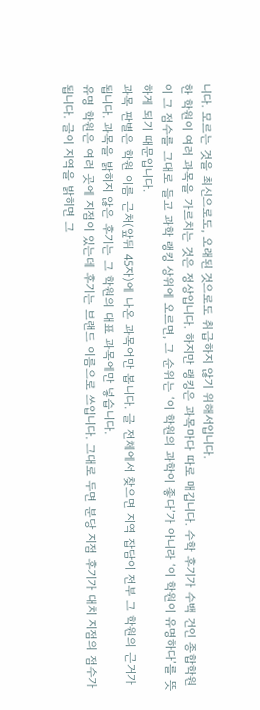니다. 모르는 것을 최신으로도, 오래된 것으로도 취급하지 않기 위해서입니다.
한 학원이 여러 과목을 가르치는 것은 정상입니다. 하지만 랭킹은 과목마다 따로 매깁니다. 수학 후기가 수백 건인 종합학원이 그 점수를 그대로 들고 과학 랭킹 상위에 오르면, 그 순위는 ‘이 학원의 과학이 좋다’가 아니라 ‘이 학원이 유명하다’를 뜻하게 되기 때문입니다.
과목 판별은 학원 이름 근처(앞뒤 45자)에 나온 과목어만 봅니다. 글 전체에서 찾으면 지역 잡담이 전부 그 학원의 근거가 됩니다. 과목을 밝히지 않은 후기는 그 학원의 대표 과목에만 넣습니다.
유명 학원은 여러 곳에 지점이 있는데 후기는 브랜드 이름으로 쓰입니다. 그대로 두면 분당 지점 후기가 대치 지점의 점수가 됩니다. 글이 지역을 밝히면 그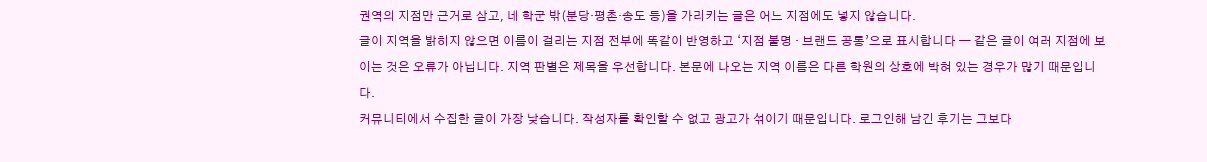권역의 지점만 근거로 삼고, 네 학군 밖(분당·평촌·송도 등)을 가리키는 글은 어느 지점에도 넣지 않습니다.
글이 지역을 밝히지 않으면 이름이 걸리는 지점 전부에 똑같이 반영하고 ‘지점 불명 · 브랜드 공통’으로 표시합니다 — 같은 글이 여러 지점에 보이는 것은 오류가 아닙니다. 지역 판별은 제목을 우선합니다. 본문에 나오는 지역 이름은 다른 학원의 상호에 박혀 있는 경우가 많기 때문입니다.
커뮤니티에서 수집한 글이 가장 낮습니다. 작성자를 확인할 수 없고 광고가 섞이기 때문입니다. 로그인해 남긴 후기는 그보다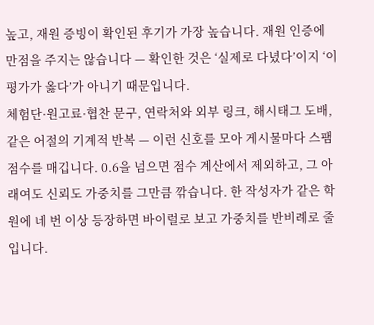높고, 재원 증빙이 확인된 후기가 가장 높습니다. 재원 인증에 만점을 주지는 않습니다 — 확인한 것은 ‘실제로 다녔다’이지 ‘이 평가가 옳다’가 아니기 때문입니다.
체험단·원고료·협찬 문구, 연락처와 외부 링크, 해시태그 도배, 같은 어절의 기계적 반복 — 이런 신호를 모아 게시물마다 스팸 점수를 매깁니다. 0.6을 넘으면 점수 계산에서 제외하고, 그 아래여도 신뢰도 가중치를 그만큼 깎습니다. 한 작성자가 같은 학원에 네 번 이상 등장하면 바이럴로 보고 가중치를 반비례로 줄입니다.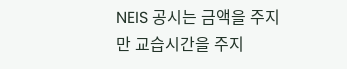NEIS 공시는 금액을 주지만 교습시간을 주지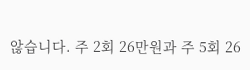않습니다. 주 2회 26만원과 주 5회 26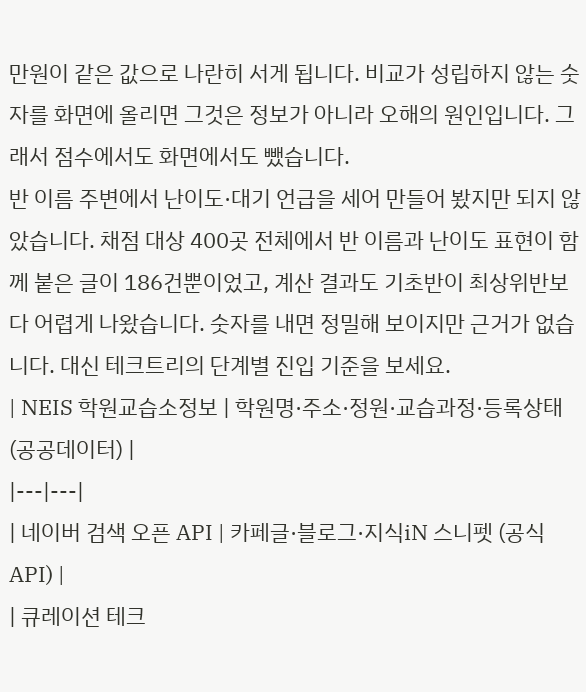만원이 같은 값으로 나란히 서게 됩니다. 비교가 성립하지 않는 숫자를 화면에 올리면 그것은 정보가 아니라 오해의 원인입니다. 그래서 점수에서도 화면에서도 뺐습니다.
반 이름 주변에서 난이도·대기 언급을 세어 만들어 봤지만 되지 않았습니다. 채점 대상 400곳 전체에서 반 이름과 난이도 표현이 함께 붙은 글이 186건뿐이었고, 계산 결과도 기초반이 최상위반보다 어렵게 나왔습니다. 숫자를 내면 정밀해 보이지만 근거가 없습니다. 대신 테크트리의 단계별 진입 기준을 보세요.
| NEIS 학원교습소정보 | 학원명·주소·정원·교습과정·등록상태 (공공데이터) |
|---|---|
| 네이버 검색 오픈 API | 카페글·블로그·지식iN 스니펫 (공식 API) |
| 큐레이션 테크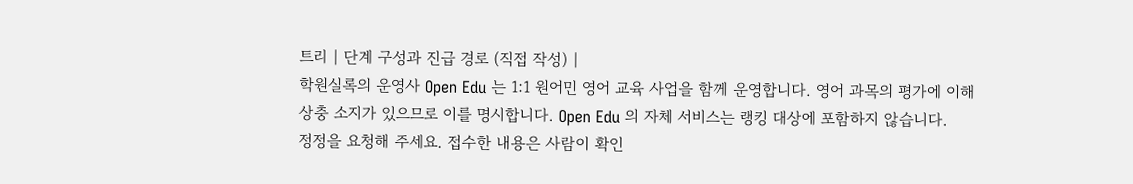트리 | 단계 구성과 진급 경로 (직접 작성) |
학원실록의 운영사 Open Edu 는 1:1 원어민 영어 교육 사업을 함께 운영합니다. 영어 과목의 평가에 이해상충 소지가 있으므로 이를 명시합니다. Open Edu 의 자체 서비스는 랭킹 대상에 포함하지 않습니다.
정정을 요청해 주세요. 접수한 내용은 사람이 확인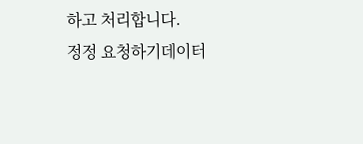하고 처리합니다.
정정 요청하기데이터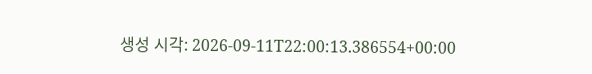생성 시각: 2026-09-11T22:00:13.386554+00:00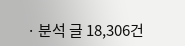· 분석 글 18,306건